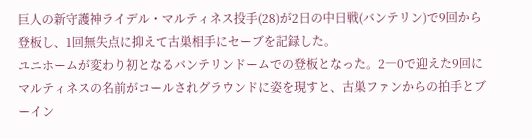巨人の新守護神ライデル・マルティネス投手(28)が2日の中日戦(バンテリン)で9回から登板し、1回無失点に抑えて古巣相手にセーブを記録した。
ユニホームが変わり初となるバンテリンドームでの登板となった。2―0で迎えた9回にマルティネスの名前がコールされグラウンドに姿を現すと、古巣ファンからの拍手とブーイン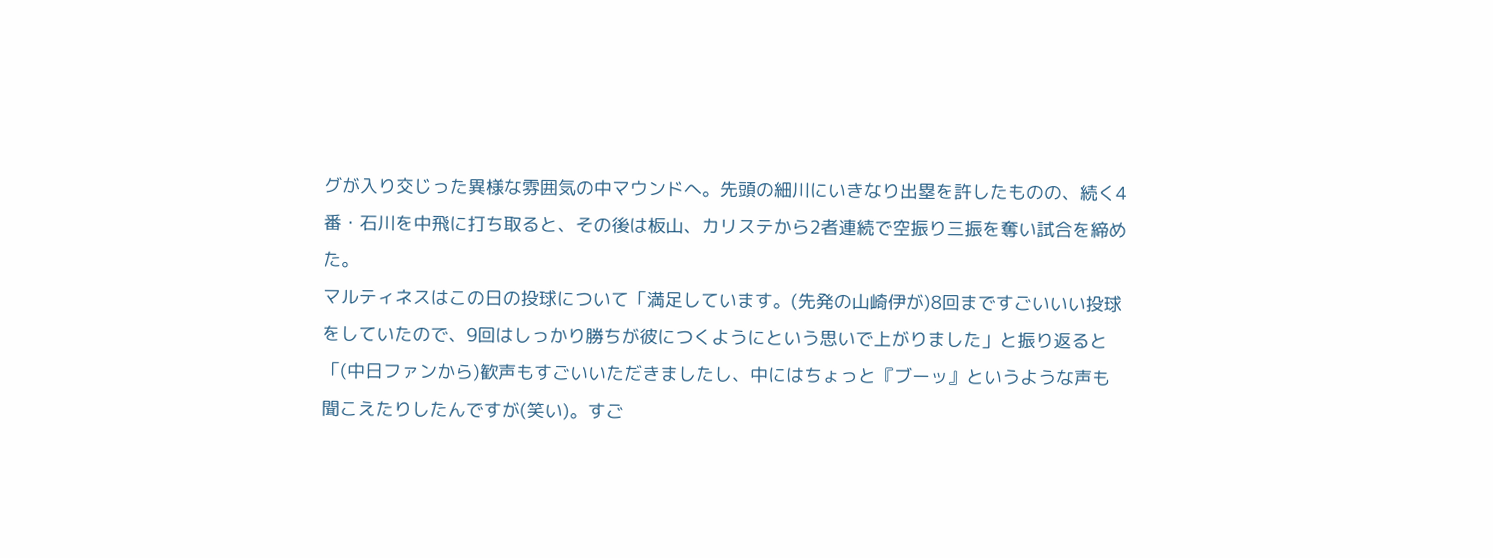グが入り交じった異様な雰囲気の中マウンドへ。先頭の細川にいきなり出塁を許したものの、続く4番・石川を中飛に打ち取ると、その後は板山、カリステから2者連続で空振り三振を奪い試合を締めた。
マルティネスはこの日の投球について「満足しています。(先発の山崎伊が)8回まですごいいい投球をしていたので、9回はしっかり勝ちが彼につくようにという思いで上がりました」と振り返ると「(中日ファンから)歓声もすごいいただきましたし、中にはちょっと『ブーッ』というような声も聞こえたりしたんですが(笑い)。すご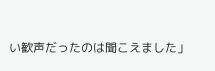い歓声だったのは聞こえました」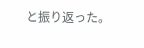と振り返った。